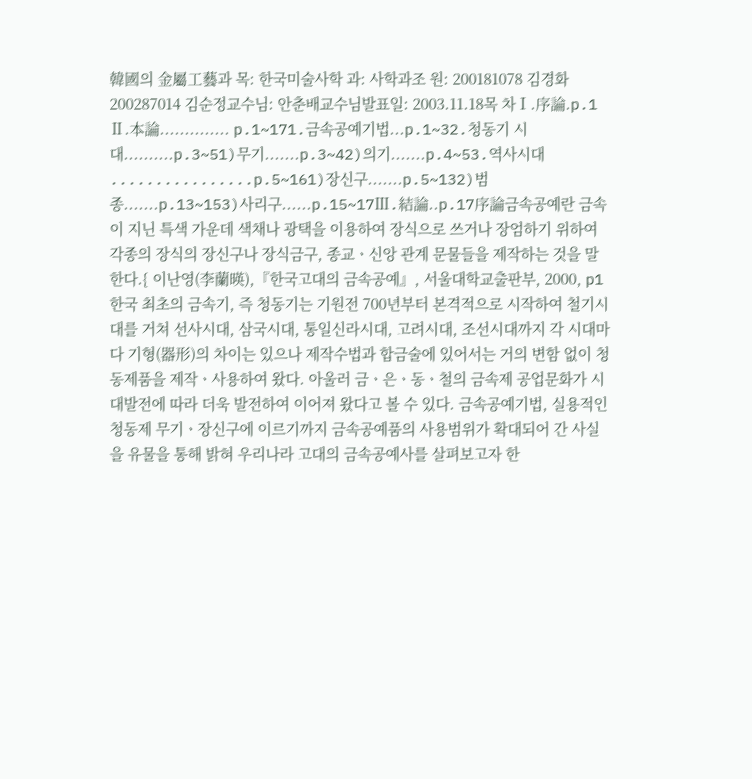韓國의 金屬工藝과 목: 한국미술사학 과: 사학과조 원: 200181078 김경화200287014 김순정교수님: 안춘배교수님발표일: 2003.11.18목 차Ⅰ.序論.p.1 Ⅱ.本論.............. p.1~171.금속공예기법...p.1~32.청동기 시대..........p.3~51)무기.......p.3~42)의기.......p.4~53.역사시대 ................p.5~161)장신구.......p.5~132)범종.......p.13~153)사리구......p.15~17Ⅲ.結論..p.17序論금속공예란 금속이 지닌 특색 가운데 색채나 광택을 이용하여 장식으로 쓰거나 장엄하기 위하여 각종의 장식의 장신구나 장식금구, 종교ㆍ신앙 관계 문물들을 제작하는 것을 말한다.{ 이난영(李蘭暎),『한국고대의 금속공예』, 서울대학교출판부, 2000, p1한국 최초의 금속기, 즉 청동기는 기원전 700년부터 본격적으로 시작하여 철기시대를 거쳐 선사시대, 삼국시대, 통일신라시대, 고려시대, 조선시대까지 각 시대마다 기형(器形)의 차이는 있으나 제작수법과 합금술에 있어서는 거의 변함 없이 청동제품을 제작ㆍ사용하여 왔다. 아울러 금ㆍ은ㆍ동ㆍ철의 금속제 공업문화가 시대발전에 따라 더욱 발전하여 이어져 왔다고 볼 수 있다. 금속공예기법, 실용적인 청동제 무기ㆍ장신구에 이르기까지 금속공예품의 사용범위가 확대되어 간 사실을 유물을 통해 밝혀 우리나라 고대의 금속공예사를 살펴보고자 한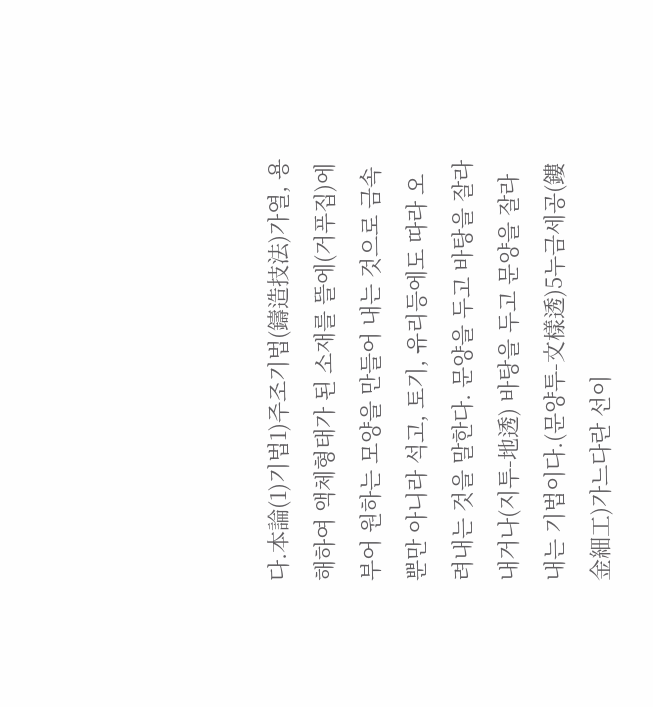다.本論(1)기법1)주조기법(鑄造技法)가열, 용해하여 액체형태가 된 소재를 뜰에(거푸집)에 부어 원하는 모양을 만들어 내는 것으로 금속뿐만 아니라 석고, 토기, 유리등에도 따라 오려내는 것을 말한다. 문양을 두고 바탕을 잘라 내거나(지투-地透) 바탕을 두고 문양을 잘라내는 기법이다.(문양투-文樣透)5누금세공(鏤金細工)가느다란 선이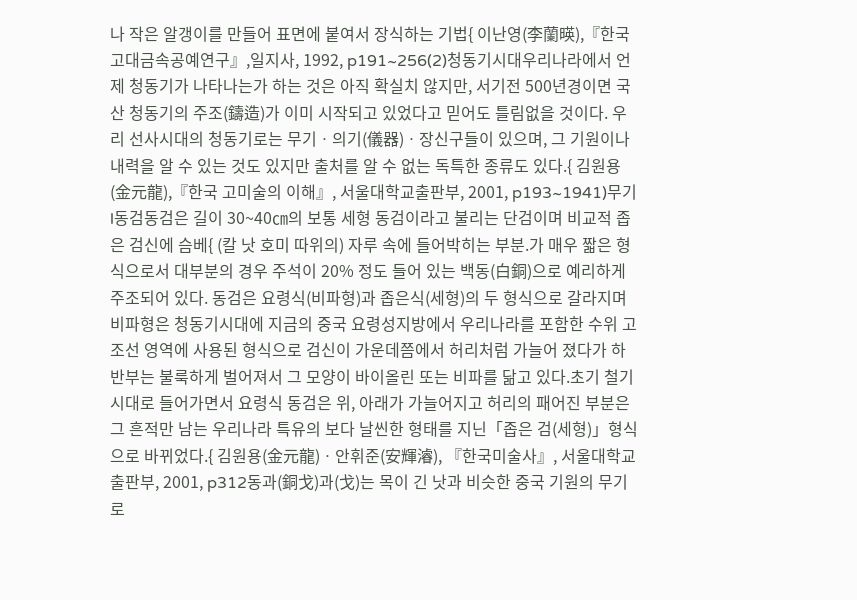나 작은 알갱이를 만들어 표면에 붙여서 장식하는 기법{ 이난영(李蘭暎),『한국고대금속공예연구』,일지사, 1992, p191~256(2)청동기시대우리나라에서 언제 청동기가 나타나는가 하는 것은 아직 확실치 않지만, 서기전 500년경이면 국산 청동기의 주조(鑄造)가 이미 시작되고 있었다고 믿어도 틀림없을 것이다. 우리 선사시대의 청동기로는 무기ㆍ의기(儀器)ㆍ장신구들이 있으며, 그 기원이나 내력을 알 수 있는 것도 있지만 출처를 알 수 없는 독특한 종류도 있다.{ 김원용(金元龍),『한국 고미술의 이해』, 서울대학교출판부, 2001, p193~1941)무기l동검동검은 길이 30~40㎝의 보통 세형 동검이라고 불리는 단검이며 비교적 좁은 검신에 슴베{ (칼 낫 호미 따위의) 자루 속에 들어박히는 부분.가 매우 짧은 형식으로서 대부분의 경우 주석이 20% 정도 들어 있는 백동(白銅)으로 예리하게 주조되어 있다. 동검은 요령식(비파형)과 좁은식(세형)의 두 형식으로 갈라지며 비파형은 청동기시대에 지금의 중국 요령성지방에서 우리나라를 포함한 수위 고조선 영역에 사용된 형식으로 검신이 가운데쯤에서 허리처럼 가늘어 졌다가 하반부는 불룩하게 벌어져서 그 모양이 바이올린 또는 비파를 닮고 있다.초기 철기시대로 들어가면서 요령식 동검은 위, 아래가 가늘어지고 허리의 패어진 부분은 그 흔적만 남는 우리나라 특유의 보다 날씬한 형태를 지닌「좁은 검(세형)」형식으로 바뀌었다.{ 김원용(金元龍)ㆍ안휘준(安輝濬), 『한국미술사』, 서울대학교출판부, 2001, p312동과(銅戈)과(戈)는 목이 긴 낫과 비슷한 중국 기원의 무기로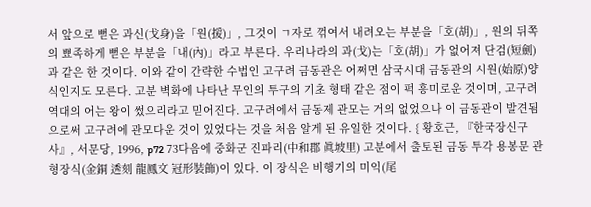서 앞으로 뻗은 과신(戈身)을「원(援)」, 그것이 ㄱ자로 꺾여서 내려오는 부분을「호(胡)」, 원의 뒤쪽의 뾰족하게 뻗은 부분을「내(內)」라고 부른다. 우리나라의 과(戈)는「호(胡)」가 없어져 단검(短劍)과 같은 한 것이다. 이와 같이 간략한 수법인 고구려 금동관은 어쩌면 삼국시대 금동관의 시원(始原)양식인지도 모른다. 고분 벽화에 나타난 무인의 투구의 기초 형태 같은 점이 퍽 흥미로운 것이며, 고구려 역대의 어는 왕이 썼으리라고 믿어진다. 고구려에서 금동제 관모는 거의 없었으나 이 금동관이 발견됨으로써 고구려에 관모다운 것이 있었다는 것을 처음 알게 된 유일한 것이다. { 황호근, 『한국장신구사』, 서문당, 1996, p72 73다음에 중화군 진파리(中和郡 眞坡里) 고분에서 출토된 금동 투각 용봉문 관형장식(金銅 透刻 龍鳳文 冠形裝飾)이 있다. 이 장식은 비행기의 미익(尾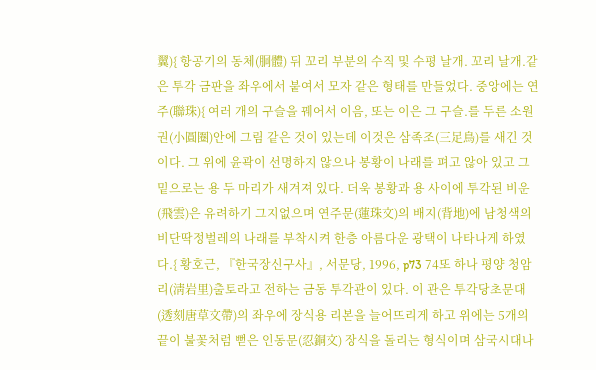翼){ 항공기의 동체(胴體) 뒤 꼬리 부분의 수직 및 수평 날개. 꼬리 날개.같은 투각 금판을 좌우에서 붙여서 모자 같은 형태를 만들었다. 중앙에는 연주(聯珠){ 여러 개의 구슬을 꿰어서 이음, 또는 이은 그 구슬.를 두른 소원권(小圓圈)안에 그림 같은 것이 있는데 이것은 삼족조(三足鳥)를 새긴 것이다. 그 위에 윤곽이 선명하지 않으나 봉황이 나래를 펴고 않아 있고 그 밑으로는 용 두 마리가 새겨져 있다. 더욱 봉황과 용 사이에 투각된 비운(飛雲)은 유려하기 그지없으며 연주문(蓮珠文)의 배지(背地)에 남청색의 비단딱정벌레의 나래를 부착시켜 한층 아름다운 광택이 나타나게 하였다.{ 황호근, 『한국장신구사』, 서문당, 1996, p73 74또 하나 평양 청암리(淸岩里)출토라고 전하는 금동 투각관이 있다. 이 관은 투각당초문대(透刻唐草文帶)의 좌우에 장식용 리본을 늘어뜨리게 하고 위에는 5개의 끝이 불꽃처럼 뻗은 인동문(忍銅文) 장식을 돌리는 형식이며 삼국시대나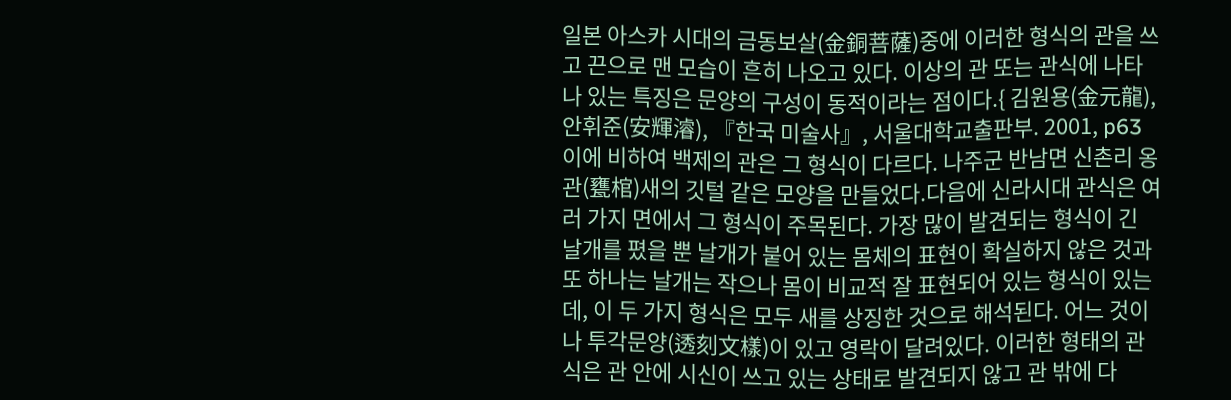일본 아스카 시대의 금동보살(金銅菩薩)중에 이러한 형식의 관을 쓰고 끈으로 맨 모습이 흔히 나오고 있다. 이상의 관 또는 관식에 나타나 있는 특징은 문양의 구성이 동적이라는 점이다.{ 김원용(金元龍), 안휘준(安輝濬), 『한국 미술사』, 서울대학교출판부. 2001, p63이에 비하여 백제의 관은 그 형식이 다르다. 나주군 반남면 신촌리 옹관(甕棺)새의 깃털 같은 모양을 만들었다.다음에 신라시대 관식은 여러 가지 면에서 그 형식이 주목된다. 가장 많이 발견되는 형식이 긴 날개를 폈을 뿐 날개가 붙어 있는 몸체의 표현이 확실하지 않은 것과 또 하나는 날개는 작으나 몸이 비교적 잘 표현되어 있는 형식이 있는데, 이 두 가지 형식은 모두 새를 상징한 것으로 해석된다. 어느 것이나 투각문양(透刻文樣)이 있고 영락이 달려있다. 이러한 형태의 관식은 관 안에 시신이 쓰고 있는 상태로 발견되지 않고 관 밖에 다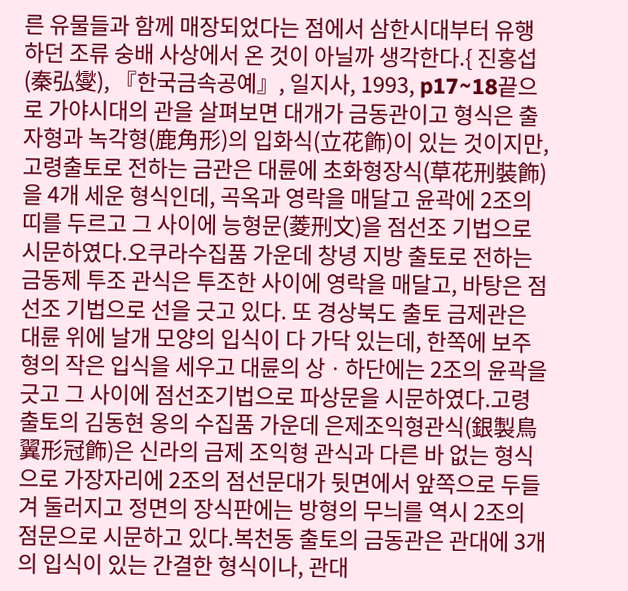른 유물들과 함께 매장되었다는 점에서 삼한시대부터 유행하던 조류 숭배 사상에서 온 것이 아닐까 생각한다.{ 진홍섭(秦弘燮), 『한국금속공예』, 일지사, 1993, p17~18끝으로 가야시대의 관을 살펴보면 대개가 금동관이고 형식은 출자형과 녹각형(鹿角形)의 입화식(立花飾)이 있는 것이지만, 고령출토로 전하는 금관은 대륜에 초화형장식(草花刑裝飾)을 4개 세운 형식인데, 곡옥과 영락을 매달고 윤곽에 2조의 띠를 두르고 그 사이에 능형문(菱刑文)을 점선조 기법으로 시문하였다.오쿠라수집품 가운데 창녕 지방 출토로 전하는 금동제 투조 관식은 투조한 사이에 영락을 매달고, 바탕은 점선조 기법으로 선을 긋고 있다. 또 경상북도 출토 금제관은 대륜 위에 날개 모양의 입식이 다 가닥 있는데, 한쪽에 보주형의 작은 입식을 세우고 대륜의 상ㆍ하단에는 2조의 윤곽을 긋고 그 사이에 점선조기법으로 파상문을 시문하였다.고령 출토의 김동현 옹의 수집품 가운데 은제조익형관식(銀製鳥翼形冠飾)은 신라의 금제 조익형 관식과 다른 바 없는 형식으로 가장자리에 2조의 점선문대가 뒷면에서 앞쪽으로 두들겨 둘러지고 정면의 장식판에는 방형의 무늬를 역시 2조의 점문으로 시문하고 있다.복천동 출토의 금동관은 관대에 3개의 입식이 있는 간결한 형식이나, 관대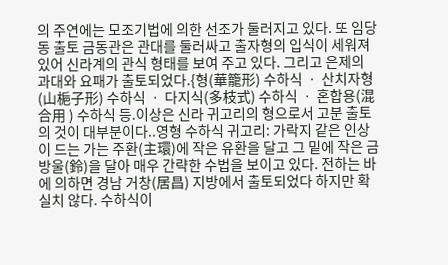의 주연에는 모조기법에 의한 선조가 둘러지고 있다. 또 임당동 출토 금동관은 관대를 둘러싸고 출자형의 입식이 세워져 있어 신라계의 관식 형태를 보여 주고 있다. 그리고 은제의 과대와 요패가 출토되었다.{형(華籠形) 수하식 ㆍ 산치자형(山梔子形) 수하식 ㆍ 다지식(多枝式) 수하식 ㆍ 혼합용(混合用 ) 수하식 등.이상은 신라 귀고리의 형으로서 고분 출토의 것이 대부분이다..영형 수하식 귀고리: 가락지 같은 인상이 드는 가는 주환(主環)에 작은 유환을 달고 그 밑에 작은 금방울(鈴)을 달아 매우 간략한 수법을 보이고 있다. 전하는 바에 의하면 경남 거창(居昌) 지방에서 출토되었다 하지만 확실치 않다. 수하식이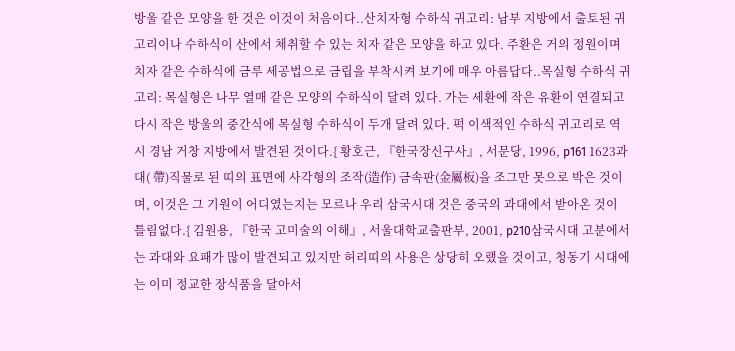방울 같은 모양을 한 것은 이것이 처음이다..산치자형 수하식 귀고리: 남부 지방에서 출토된 귀고리이나 수하식이 산에서 체취할 수 있는 치자 같은 모양을 하고 있다. 주환은 거의 정원이며 치자 같은 수하식에 금루 세공법으로 금립을 부착시켜 보기에 매우 아름답다..목실형 수하식 귀고리: 목실형은 나무 열매 같은 모양의 수하식이 달려 있다. 가는 세환에 작은 유환이 연결되고 다시 작은 방울의 중간식에 목실형 수하식이 두개 달려 있다. 퍽 이색적인 수하식 귀고리로 역시 경남 거창 지방에서 발견된 것이다.{ 황호근, 『한국장신구사』, 서문당, 1996, p161 1623과대( 帶)직물로 된 띠의 표면에 사각형의 조작(造作) 금속판(金屬板)을 조그만 못으로 박은 것이며, 이것은 그 기원이 어디였는지는 모르나 우리 삼국시대 것은 중국의 과대에서 받아온 것이 틀림없다.{ 김원용, 『한국 고미술의 이해』, 서울대학교출판부, 2001, p210삼국시대 고분에서는 과대와 요패가 많이 발견되고 있지만 허리띠의 사용은 상당히 오랬을 것이고, 청동기 시대에는 이미 정교한 장식품을 달아서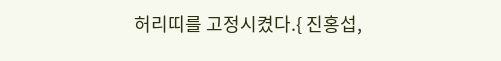허리띠를 고정시켰다.{ 진홍섭,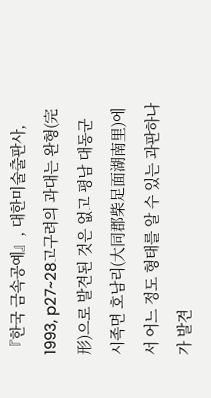『한국 금속공예』, 대한미술출판사, 1993, p27~28고구려의 과대는 완형(完形)으로 발견된 것은 없고 평남 대동군 시족면 호남리(大同郡柴足面湖南里)에서 어느 정도 형태를 알 수 있는 과판하나가 발견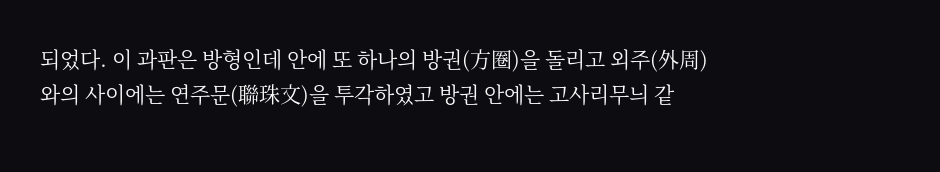되었다. 이 과판은 방형인데 안에 또 하나의 방권(方圈)을 돌리고 외주(外周)와의 사이에는 연주문(聯珠文)을 투각하였고 방권 안에는 고사리무늬 같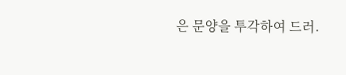은 문양을 투각하여 드러.